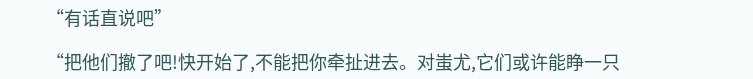“有话直说吧”

“把他们撤了吧!快开始了,不能把你牵扯进去。对蚩尤,它们或许能睁一只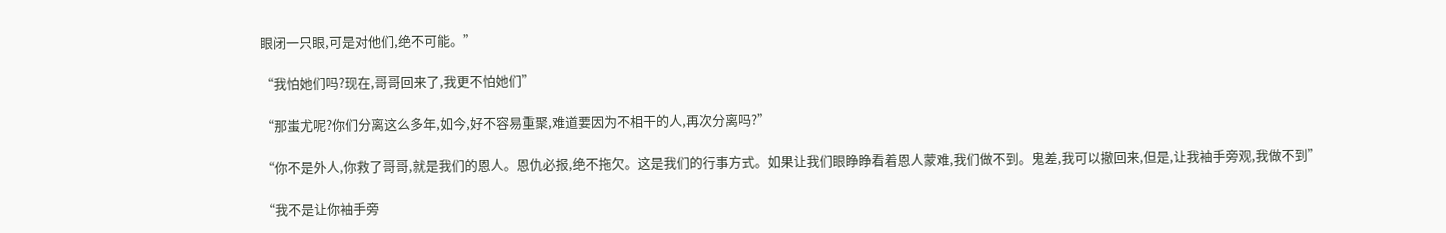眼闭一只眼,可是对他们,绝不可能。”

“我怕她们吗?现在,哥哥回来了,我更不怕她们”

“那蚩尤呢?你们分离这么多年,如今,好不容易重聚,难道要因为不相干的人,再次分离吗?”

“你不是外人,你救了哥哥,就是我们的恩人。恩仇必报,绝不拖欠。这是我们的行事方式。如果让我们眼睁睁看着恩人蒙难,我们做不到。鬼差,我可以撤回来,但是,让我袖手旁观,我做不到”

“我不是让你袖手旁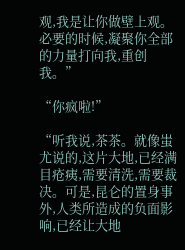观,我是让你做壁上观。必要的时候,凝聚你全部的力量打向我,重创我。”

“你疯啦!”

“听我说,茶茶。就像蚩尤说的,这片大地,已经满目疮痍,需要清洗,需要裁决。可是,昆仑的置身事外,人类所造成的负面影响,已经让大地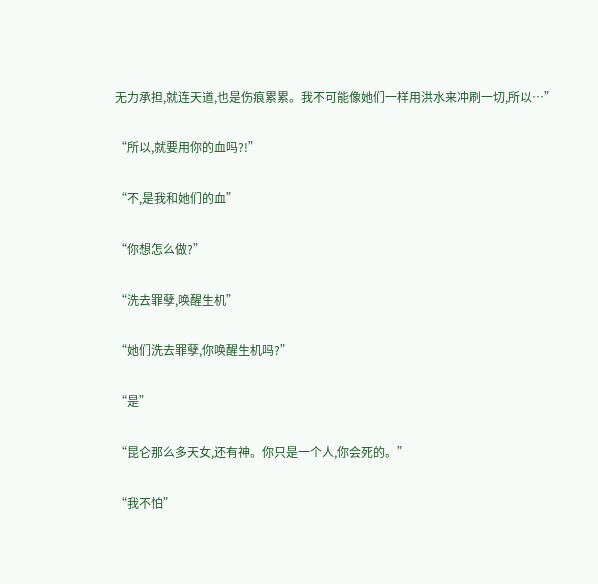无力承担,就连天道,也是伤痕累累。我不可能像她们一样用洪水来冲刷一切,所以…”

“所以,就要用你的血吗?!”

“不,是我和她们的血”

“你想怎么做?”

“洗去罪孽,唤醒生机”

“她们洗去罪孽,你唤醒生机吗?”

“是”

“昆仑那么多天女,还有神。你只是一个人,你会死的。”

“我不怕”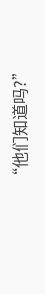“他们知道吗?”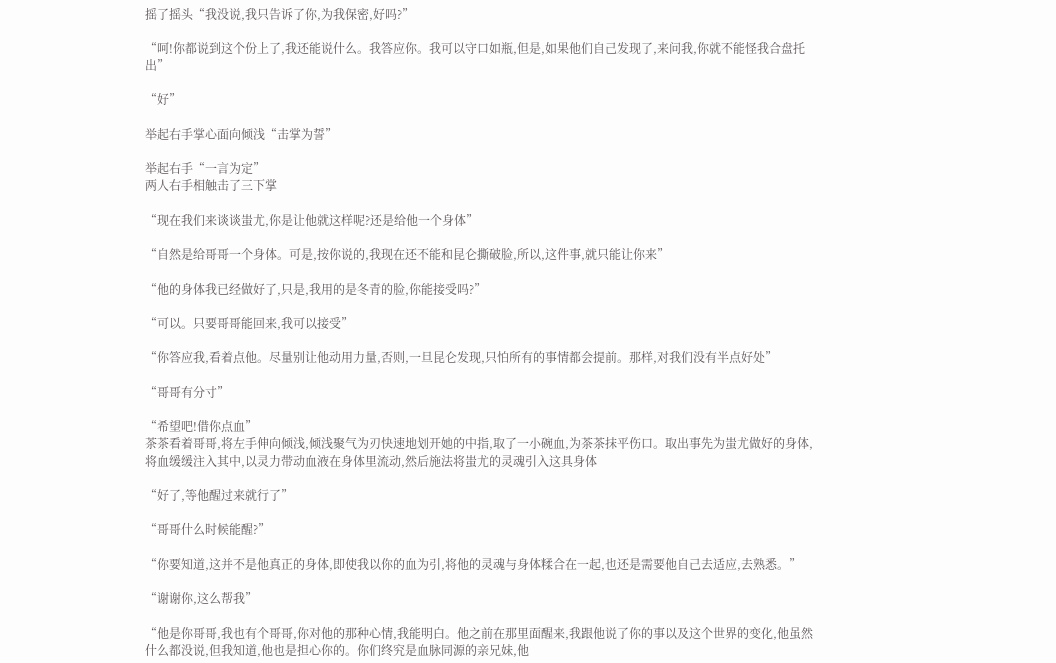摇了摇头“我没说,我只告诉了你,为我保密,好吗?”

“呵!你都说到这个份上了,我还能说什么。我答应你。我可以守口如瓶,但是,如果他们自己发现了,来问我,你就不能怪我合盘托出”

“好”

举起右手掌心面向倾浅“击掌为誓”

举起右手“一言为定”
两人右手相触击了三下掌

“现在我们来谈谈蚩尤,你是让他就这样呢?还是给他一个身体”

“自然是给哥哥一个身体。可是,按你说的,我现在还不能和昆仑撕破脸,所以,这件事,就只能让你来”

“他的身体我已经做好了,只是,我用的是冬青的脸,你能接受吗?”

“可以。只要哥哥能回来,我可以接受”

“你答应我,看着点他。尽量别让他动用力量,否则,一旦昆仑发现,只怕所有的事情都会提前。那样,对我们没有半点好处”

“哥哥有分寸”

“希望吧!借你点血”
茶茶看着哥哥,将左手伸向倾浅,倾浅聚气为刃快速地划开她的中指,取了一小碗血,为茶茶抹平伤口。取出事先为蚩尤做好的身体,将血缓缓注入其中,以灵力带动血液在身体里流动,然后施法将蚩尤的灵魂引入这具身体

“好了,等他醒过来就行了”

“哥哥什么时候能醒?”

“你要知道,这并不是他真正的身体,即使我以你的血为引,将他的灵魂与身体糅合在一起,也还是需要他自己去适应,去熟悉。”

“谢谢你,这么帮我”

“他是你哥哥,我也有个哥哥,你对他的那种心情,我能明白。他之前在那里面醒来,我跟他说了你的事以及这个世界的变化,他虽然什么都没说,但我知道,他也是担心你的。你们终究是血脉同源的亲兄妹,他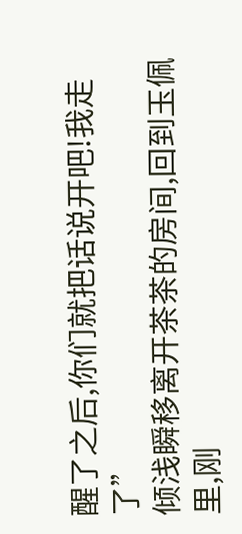醒了之后,你们就把话说开吧!我走了”
倾浅瞬移离开茶茶的房间,回到玉佩里,刚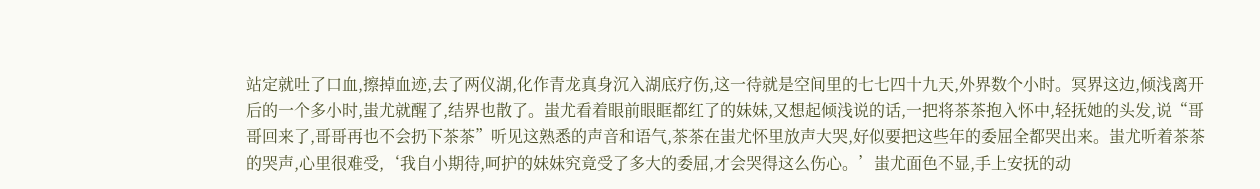站定就吐了口血,擦掉血迹,去了两仪湖,化作青龙真身沉入湖底疗伤,这一待就是空间里的七七四十九天,外界数个小时。冥界这边,倾浅离开后的一个多小时,蚩尤就醒了,结界也散了。蚩尤看着眼前眼眶都红了的妹妹,又想起倾浅说的话,一把将茶茶抱入怀中,轻抚她的头发,说“哥哥回来了,哥哥再也不会扔下茶茶”听见这熟悉的声音和语气,茶茶在蚩尤怀里放声大哭,好似要把这些年的委屈全都哭出来。蚩尤听着茶茶的哭声,心里很难受,‘我自小期待,呵护的妹妹究竟受了多大的委屈,才会哭得这么伤心。’蚩尤面色不显,手上安抚的动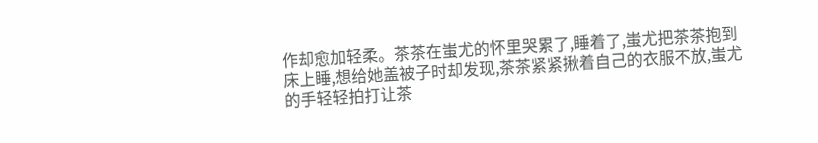作却愈加轻柔。茶茶在蚩尤的怀里哭累了,睡着了,蚩尤把茶茶抱到床上睡,想给她盖被子时却发现,茶茶紧紧揪着自己的衣服不放,蚩尤的手轻轻拍打让茶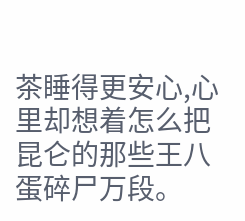茶睡得更安心,心里却想着怎么把昆仑的那些王八蛋碎尸万段。